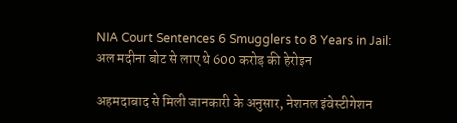NIA Court Sentences 6 Smugglers to 8 Years in Jail: अल मदीना बोट से लाए थे 600 करोड़ की हेरोइन

अहमदाबाद से मिली जानकारी के अनुसार, नेशनल इंवेस्टीगेशन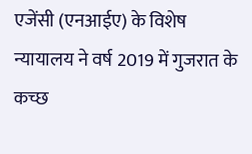एजेंसी (एनआईए) के विशेष न्यायालय ने वर्ष 2019 में गुजरात के कच्छ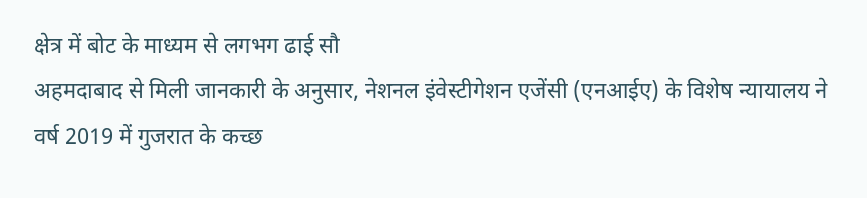क्षेत्र में बोट के माध्यम से लगभग ढाई सौ
अहमदाबाद से मिली जानकारी के अनुसार, नेशनल इंवेस्टीगेशन एजेंसी (एनआईए) के विशेष न्यायालय ने वर्ष 2019 में गुजरात के कच्छ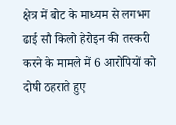क्षेत्र में बोट के माध्यम से लगभग ढाई सौ किलो हेरोइन की तस्करी करने के मामले में 6 आरोपियों को दोषी ठहराते हुए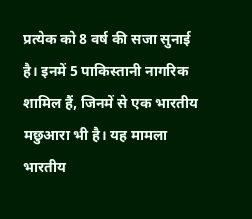प्रत्येक को 8 वर्ष की सजा सुनाई है। इनमें 5 पाकिस्तानी नागरिक शामिल हैं, जिनमें से एक भारतीय मछुआरा भी है। यह मामला भारतीय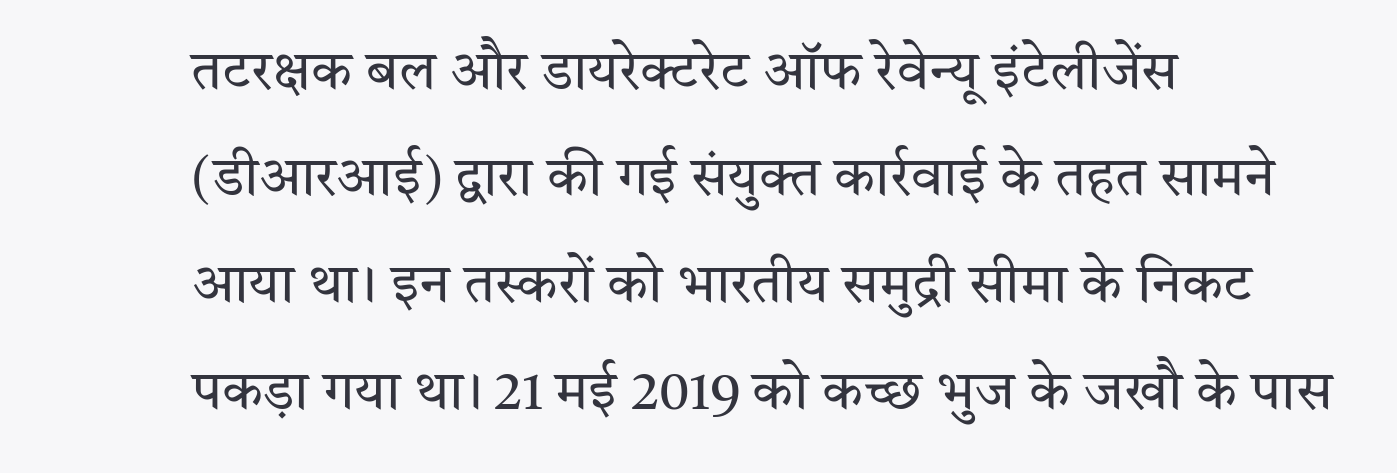तटरक्षक बल और डायरेक्टरेट ऑफ रेवेन्यू इंटेलीजेंस (डीआरआई) द्वारा की गई संयुक्त कार्रवाई के तहत सामने आया था। इन तस्करों को भारतीय समुद्री सीमा के निकट पकड़ा गया था। 21 मई 2019 को कच्छ भुज के जखौ के पास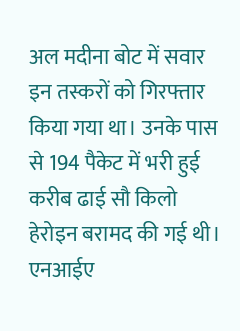अल मदीना बोट में सवार इन तस्करों को गिरफ्तार किया गया था। उनके पास से 194 पैकेट में भरी हुई करीब ढाई सौ किलो हेरोइन बरामद की गई थी।
एनआईए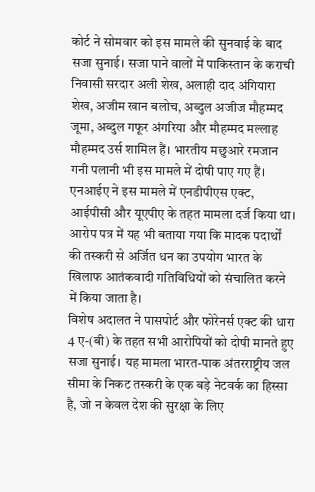कोर्ट ने सोमवार को इस मामले की सुनवाई के बाद सजा सुनाई। सजा पाने वालों में पाकिस्तान के कराची निवासी सरदार अली शेख, अलाही दाद अंगियारा शेख, अजीम खान बलोच, अब्दुल अजीज मौहम्मद जूमा, अब्दुल गफूर अंगरिया और मौहम्मद मल्लाह मौहम्मद उर्स शामिल हैं। भारतीय मछुआरे रमजान गनी पलानी भी इस मामले में दोषी पाए गए हैं। एनआईए ने इस मामले में एनडीपीएस एक्ट, आईपीसी और यूएपीए के तहत मामला दर्ज किया था। आरोप पत्र में यह भी बताया गया कि मादक पदार्थों की तस्करी से अर्जित धन का उपयोग भारत के खिलाफ आतंकवादी गतिविधियों को संचालित करने में किया जाता है।
विशेष अदालत ने पासपोर्ट और फोरेनर्स एक्ट की धारा 4 ए-(बी) के तहत सभी आरोपियों को दोषी मानते हुए सजा सुनाई। यह मामला भारत-पाक अंतरराष्ट्रीय जल सीमा के निकट तस्करी के एक बड़े नेटवर्क का हिस्सा है, जो न केवल देश की सुरक्षा के लिए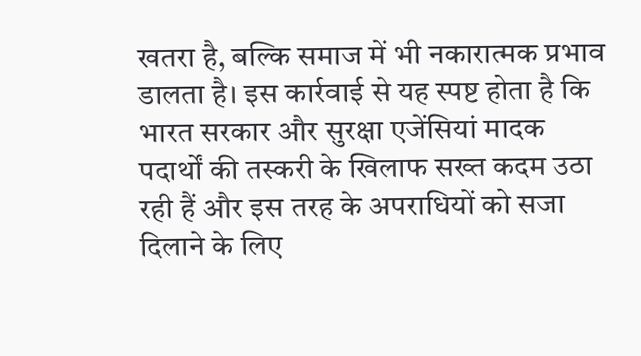खतरा है, बल्कि समाज में भी नकारात्मक प्रभाव डालता है। इस कार्रवाई से यह स्पष्ट होता है कि भारत सरकार और सुरक्षा एजेंसियां मादक पदार्थों की तस्करी के खिलाफ सख्त कदम उठा रही हैं और इस तरह के अपराधियों को सजा दिलाने के लिए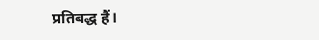प्रतिबद्ध हैं।